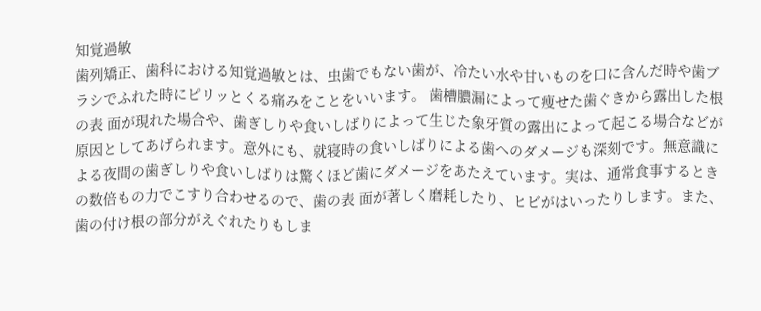知覚過敏
歯列矯正、歯科における知覚過敏とは、虫歯でもない歯が、冷たい水や甘いものを口に含んだ時や歯ブラシでふれた時にピリッとくる痛みをことをいいます。 歯槽膿漏によって痩せた歯ぐきから露出した根の表 面が現れた場合や、歯ぎしりや食いしばりによって生じた象牙質の露出によって起こる場合などが原因としてあげられます。意外にも、就寝時の食いしばりによる歯へのダメージも深刻です。無意識による夜間の歯ぎしりや食いしばりは驚くほど歯にダメージをあたえています。実は、通常食事するときの数倍もの力でこすり合わせるので、歯の表 面が著しく磨耗したり、ヒビがはいったりします。また、歯の付け根の部分がえぐれたりもしま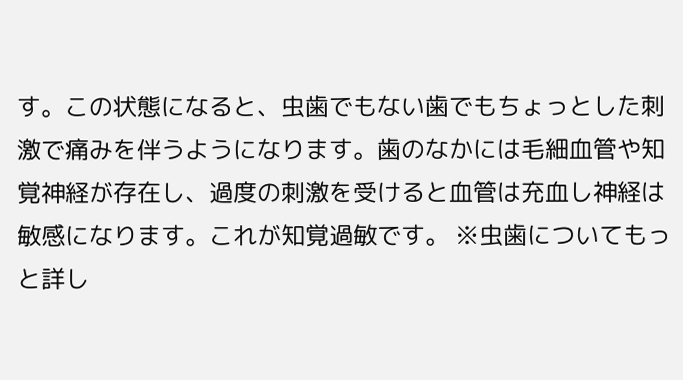す。この状態になると、虫歯でもない歯でもちょっとした刺激で痛みを伴うようになります。歯のなかには毛細血管や知覚神経が存在し、過度の刺激を受けると血管は充血し神経は敏感になります。これが知覚過敏です。 ※虫歯についてもっと詳し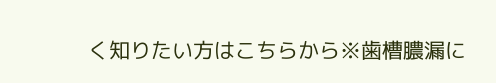く知りたい方はこちらから※歯槽膿漏に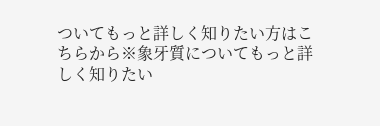ついてもっと詳しく知りたい方はこちらから※象牙質についてもっと詳しく知りたい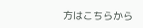方はこちらから